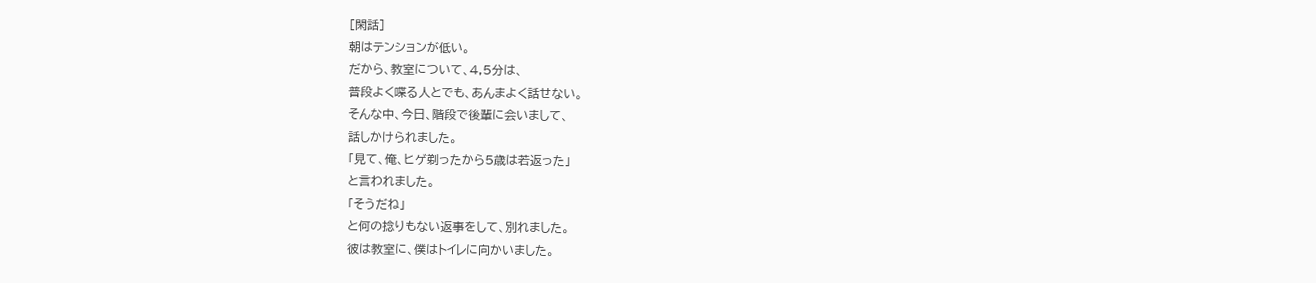[閑話]
朝はテンションが低い。
だから、教室について、4,5分は、
普段よく喋る人とでも、あんまよく話せない。
そんな中、今日、階段で後輩に会いまして、
話しかけられました。
「見て、俺、ヒゲ剃ったから5歳は若返った」
と言われました。
「そうだね」
と何の捻りもない返事をして、別れました。
彼は教室に、僕はトイレに向かいました。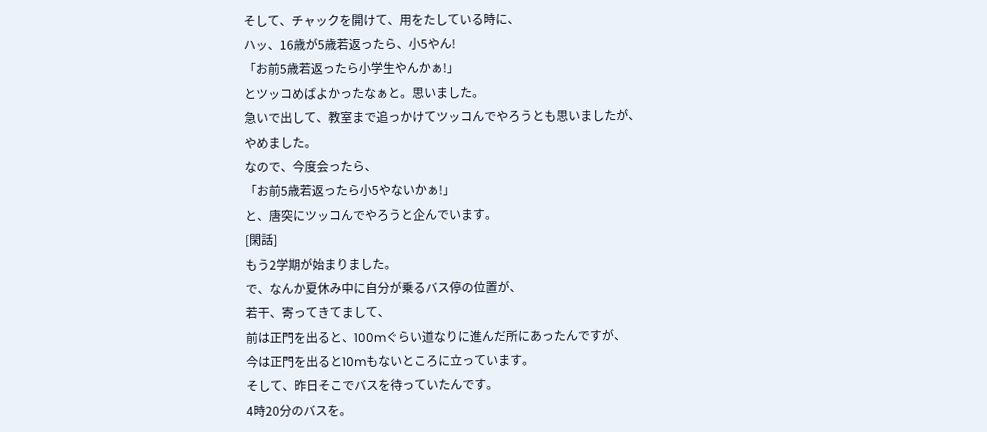そして、チャックを開けて、用をたしている時に、
ハッ、16歳が5歳若返ったら、小5やん!
「お前5歳若返ったら小学生やんかぁ!」
とツッコめばよかったなぁと。思いました。
急いで出して、教室まで追っかけてツッコんでやろうとも思いましたが、
やめました。
なので、今度会ったら、
「お前5歳若返ったら小5やないかぁ!」
と、唐突にツッコんでやろうと企んでいます。
[閑話]
もう2学期が始まりました。
で、なんか夏休み中に自分が乗るバス停の位置が、
若干、寄ってきてまして、
前は正門を出ると、100mぐらい道なりに進んだ所にあったんですが、
今は正門を出ると10mもないところに立っています。
そして、昨日そこでバスを待っていたんです。
4時20分のバスを。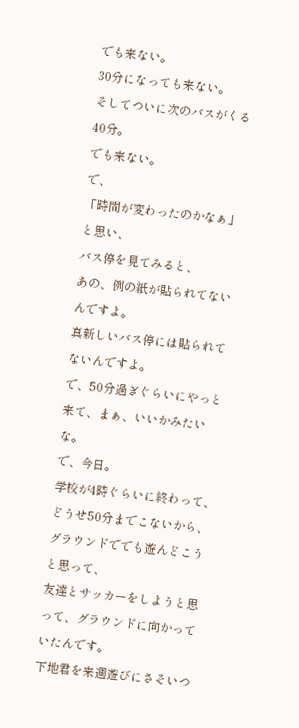でも来ない。
30分になっても来ない。
そしてついに次のバスがくる40分。
でも来ない。
で、
「時間が変わったのかなぁ」と思い、
バス停を見てみると、
あの、例の紙が貼られてないんですよ。
真新しいバス停には貼られてないんですよ。
で、50分過ぎぐらいにやっと来て、まぁ、いいかみたいな。
で、今日。
学校が4時ぐらいに終わって、
どうせ50分までこないから、グラウンドででも遊んどこうと思って、
友達とサッカーをしようと思って、グラウンドに向かっていたんです。
下地君を来週遊びにさそいつ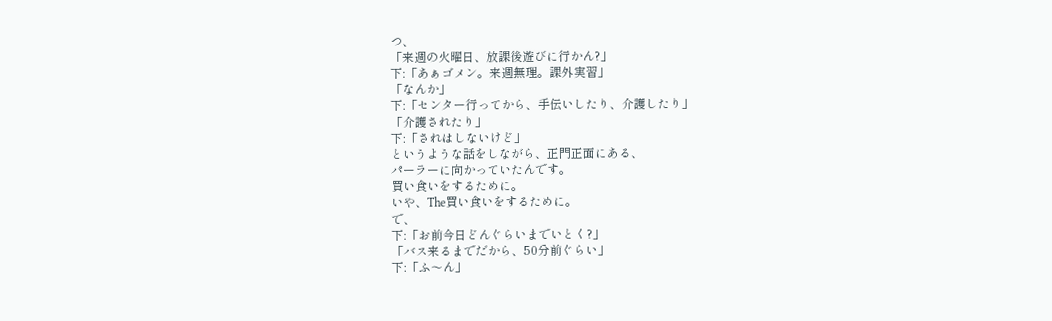つ、
「来週の火曜日、放課後遊びに行かん?」
下:「あぁゴメン。来週無理。課外実習」
「なんか」
下:「センター行ってから、手伝いしたり、介護したり」
「介護されたり」
下:「されはしないけど」
というような話をしながら、正門正面にある、
パーラーに向かっていたんです。
買い食いをするために。
いや、The買い食いをするために。
で、
下:「お前今日どんぐらいまでいとく?」
「バス来るまでだから、50分前ぐらい」
下:「ふ〜ん」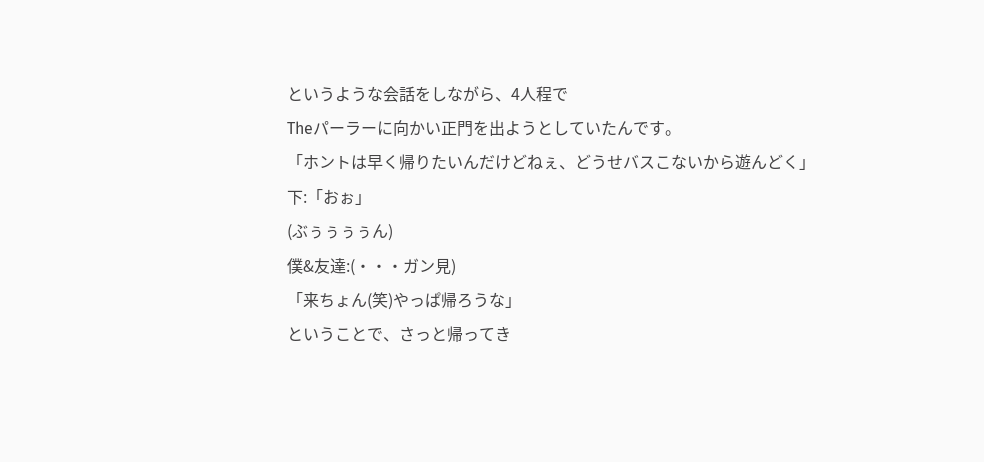というような会話をしながら、4人程で
Theパーラーに向かい正門を出ようとしていたんです。
「ホントは早く帰りたいんだけどねぇ、どうせバスこないから遊んどく」
下:「おぉ」
(ぶぅぅぅぅん)
僕&友達:(・・・ガン見)
「来ちょん(笑)やっぱ帰ろうな」
ということで、さっと帰ってき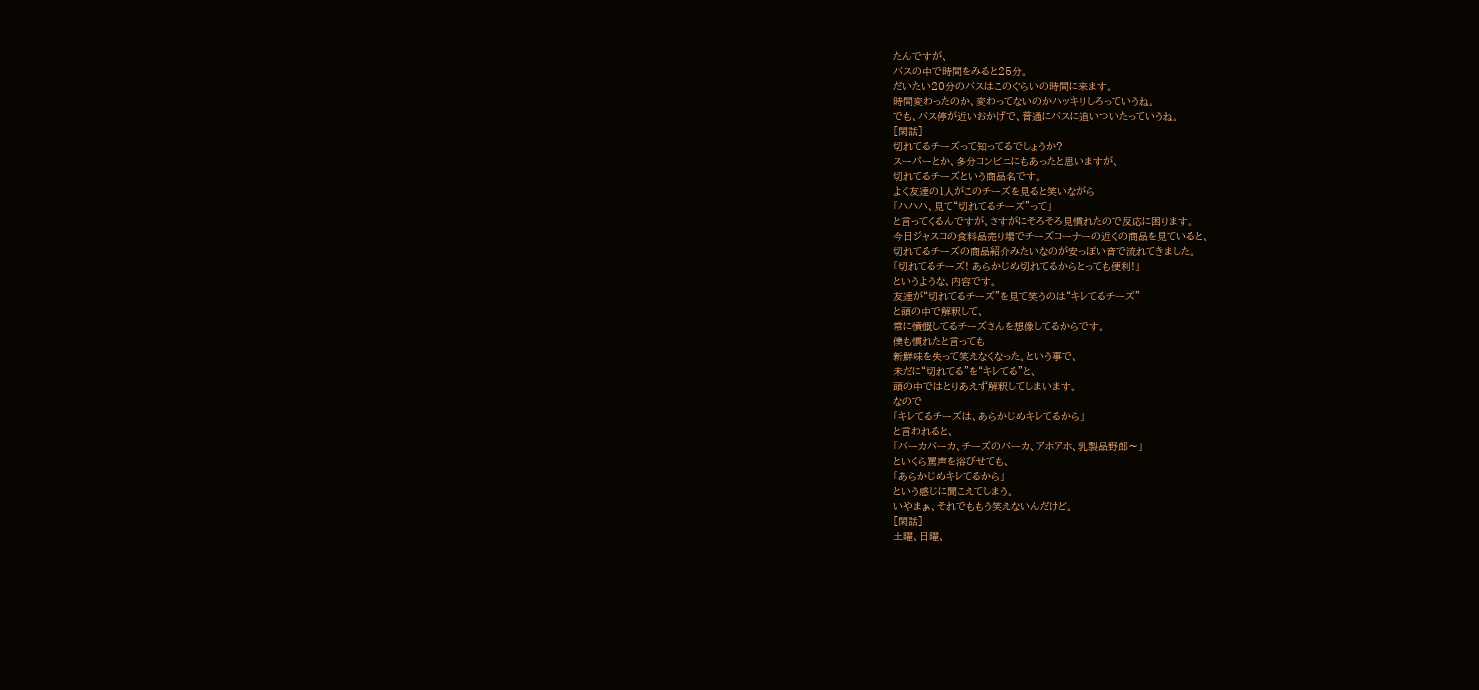たんですが、
バスの中で時間をみると25分。
だいたい20分のバスはこのぐらいの時間に来ます。
時間変わったのか、変わってないのかハッキリしろっていうね。
でも、バス停が近いおかげで、普通にバスに追いついたっていうね。
[閑話]
切れてるチーズって知ってるでしょうか?
スーパーとか、多分コンビニにもあったと思いますが、
切れてるチーズという商品名です。
よく友達の1人がこのチーズを見ると笑いながら
「ハハハ、見て“切れてるチーズ”って」
と言ってくるんですが、さすがにそろそろ見慣れたので反応に困ります。
今日ジャスコの食料品売り場でチーズコーナーの近くの商品を見ていると、
切れてるチーズの商品紹介みたいなのが安っぽい音で流れてきました。
「切れてるチーズ! あらかじめ切れてるからとっても便利!」
というような、内容です。
友達が“切れてるチーズ”を見て笑うのは“キレてるチーズ”
と頭の中で解釈して、
常に憤慨してるチーズさんを想像してるからです。
僕も慣れたと言っても
新鮮味を失って笑えなくなった。という事で、
未だに“切れてる”を“キレてる”と、
頭の中ではとりあえず解釈してしまいます。
なので
「キレてるチーズは、あらかじめキレてるから」
と言われると、
「バーカバーカ、チーズのバーカ、アホアホ、乳製品野郎〜」
といくら罵声を浴びせても、
「あらかじめキレてるから」
という感じに聞こえてしまう。
いやまぁ、それでももう笑えないんだけど。
[閑話]
土曜、日曜、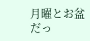月曜とお盆だっ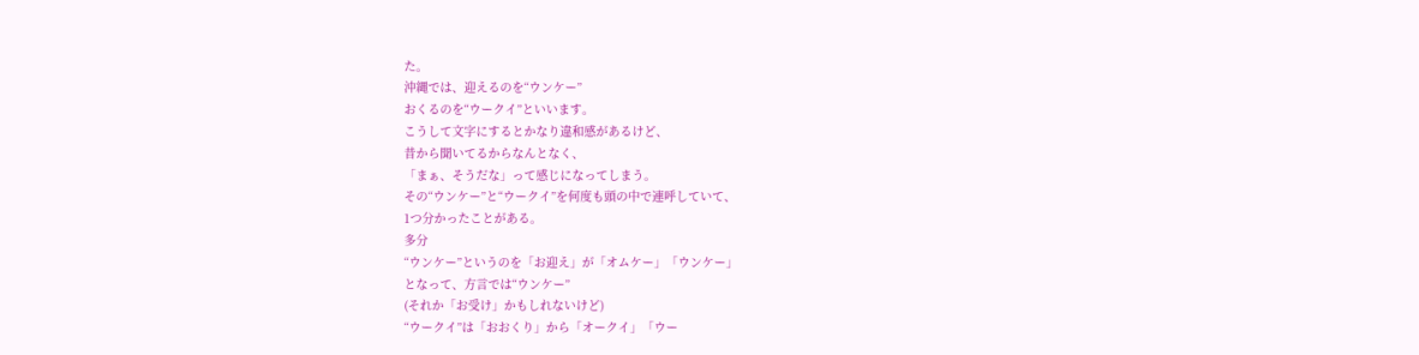た。
沖縄では、迎えるのを“ウンケー”
おくるのを“ウークイ”といいます。
こうして文字にするとかなり違和感があるけど、
昔から聞いてるからなんとなく、
「まぁ、そうだな」って感じになってしまう。
その“ウンケー”と“ウークイ”を何度も頭の中で連呼していて、
1つ分かったことがある。
多分
“ウンケー”というのを「お迎え」が「オムケー」「ウンケー」
となって、方言では“ウンケー”
(それか「お受け」かもしれないけど)
“ウークイ”は「おおくり」から「オークイ」「ウー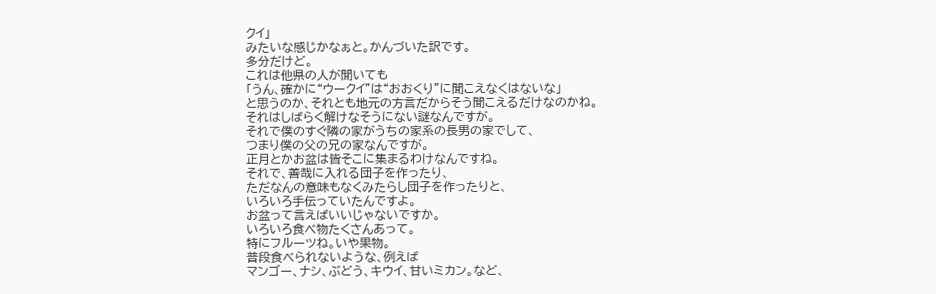クイ」
みたいな感じかなぁと。かんづいた訳です。
多分だけど。
これは他県の人が聞いても
「うん、確かに“ウークイ”は“おおくり”に聞こえなくはないな」
と思うのか、それとも地元の方言だからそう聞こえるだけなのかね。
それはしばらく解けなそうにない謎なんですが。
それで僕のすぐ隣の家がうちの家系の長男の家でして、
つまり僕の父の兄の家なんですが。
正月とかお盆は皆そこに集まるわけなんですね。
それで、善哉に入れる団子を作ったり、
ただなんの意味もなくみたらし団子を作ったりと、
いろいろ手伝っていたんですよ。
お盆って言えばいいじゃないですか。
いろいろ食べ物たくさんあって。
特にフルーツね。いや果物。
普段食べられないような、例えば
マンゴー、ナシ、ぶどう、キウイ、甘いミカン。など、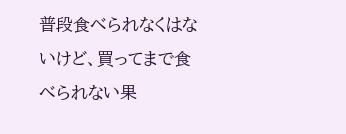普段食べられなくはないけど、買ってまで食べられない果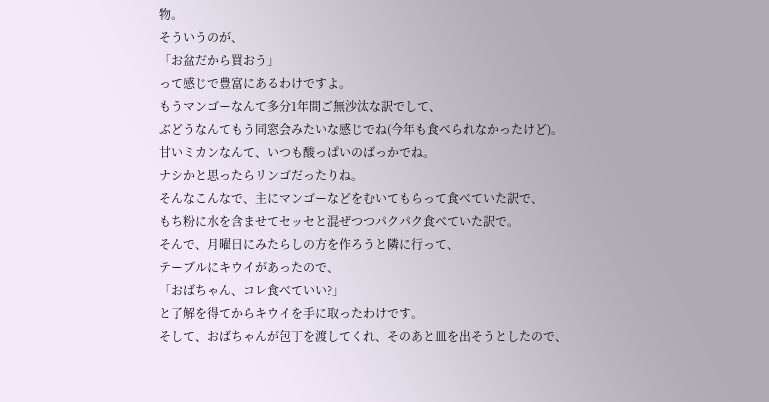物。
そういうのが、
「お盆だから買おう」
って感じで豊富にあるわけですよ。
もうマンゴーなんて多分1年間ご無沙汰な訳でして、
ぶどうなんてもう同窓会みたいな感じでね(今年も食べられなかったけど)。
甘いミカンなんて、いつも酸っぱいのばっかでね。
ナシかと思ったらリンゴだったりね。
そんなこんなで、主にマンゴーなどをむいてもらって食べていた訳で、
もち粉に水を含ませてセッセと混ぜつつパクパク食べていた訳で。
そんで、月曜日にみたらしの方を作ろうと隣に行って、
テーブルにキウイがあったので、
「おばちゃん、コレ食べていい?」
と了解を得てからキウイを手に取ったわけです。
そして、おばちゃんが包丁を渡してくれ、そのあと皿を出そうとしたので、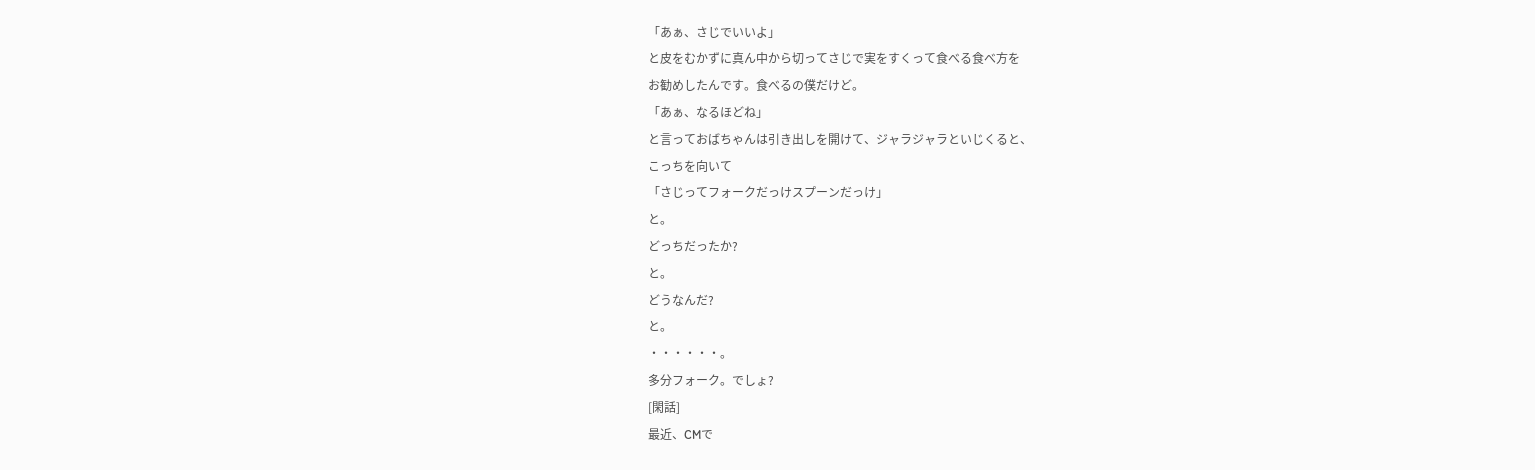「あぁ、さじでいいよ」
と皮をむかずに真ん中から切ってさじで実をすくって食べる食べ方を
お勧めしたんです。食べるの僕だけど。
「あぁ、なるほどね」
と言っておばちゃんは引き出しを開けて、ジャラジャラといじくると、
こっちを向いて
「さじってフォークだっけスプーンだっけ」
と。
どっちだったか?
と。
どうなんだ?
と。
・・・・・・。
多分フォーク。でしょ?
[閑話]
最近、CMで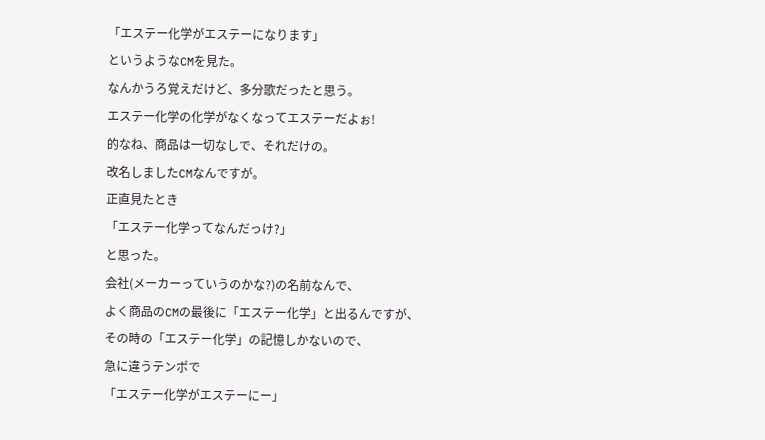「エステー化学がエステーになります」
というようなCMを見た。
なんかうろ覚えだけど、多分歌だったと思う。
エステー化学の化学がなくなってエステーだよぉ!
的なね、商品は一切なしで、それだけの。
改名しましたCMなんですが。
正直見たとき
「エステー化学ってなんだっけ?」
と思った。
会社(メーカーっていうのかな?)の名前なんで、
よく商品のCMの最後に「エステー化学」と出るんですが、
その時の「エステー化学」の記憶しかないので、
急に違うテンポで
「エステー化学がエステーにー」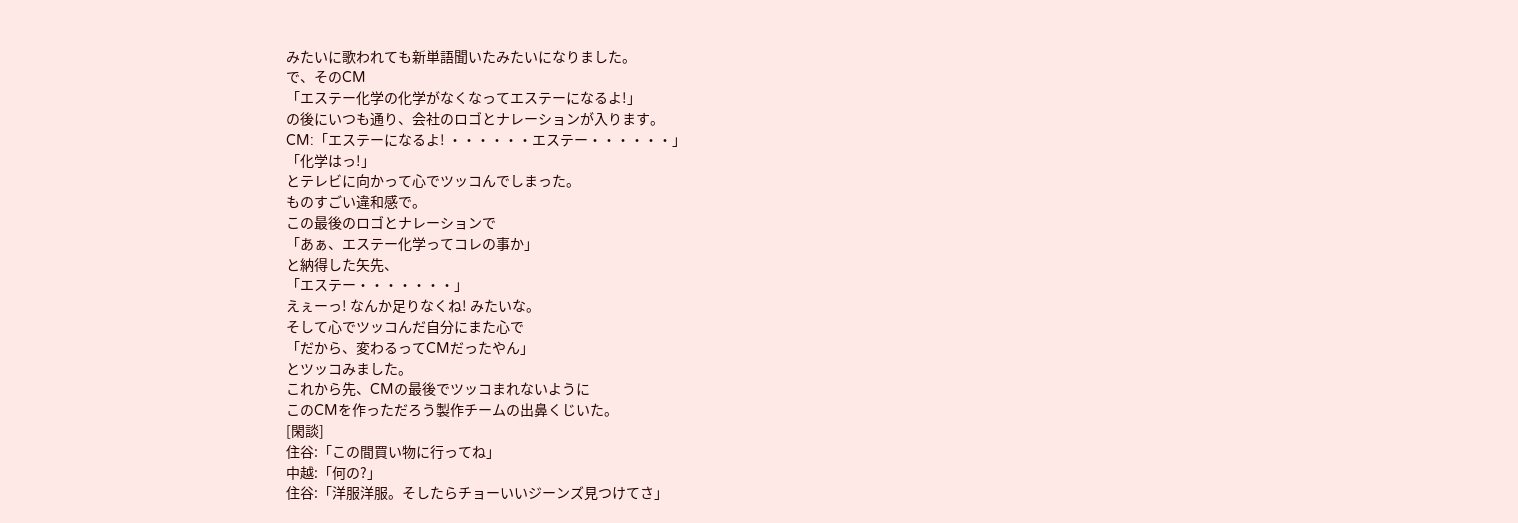みたいに歌われても新単語聞いたみたいになりました。
で、そのCM
「エステー化学の化学がなくなってエステーになるよ!」
の後にいつも通り、会社のロゴとナレーションが入ります。
CM:「エステーになるよ! ・・・・・・エステー・・・・・・」
「化学はっ!」
とテレビに向かって心でツッコんでしまった。
ものすごい違和感で。
この最後のロゴとナレーションで
「あぁ、エステー化学ってコレの事か」
と納得した矢先、
「エステー・・・・・・・」
えぇーっ! なんか足りなくね! みたいな。
そして心でツッコんだ自分にまた心で
「だから、変わるってCMだったやん」
とツッコみました。
これから先、CMの最後でツッコまれないように
このCMを作っただろう製作チームの出鼻くじいた。
[閑談]
住谷:「この間買い物に行ってね」
中越:「何の?」
住谷:「洋服洋服。そしたらチョーいいジーンズ見つけてさ」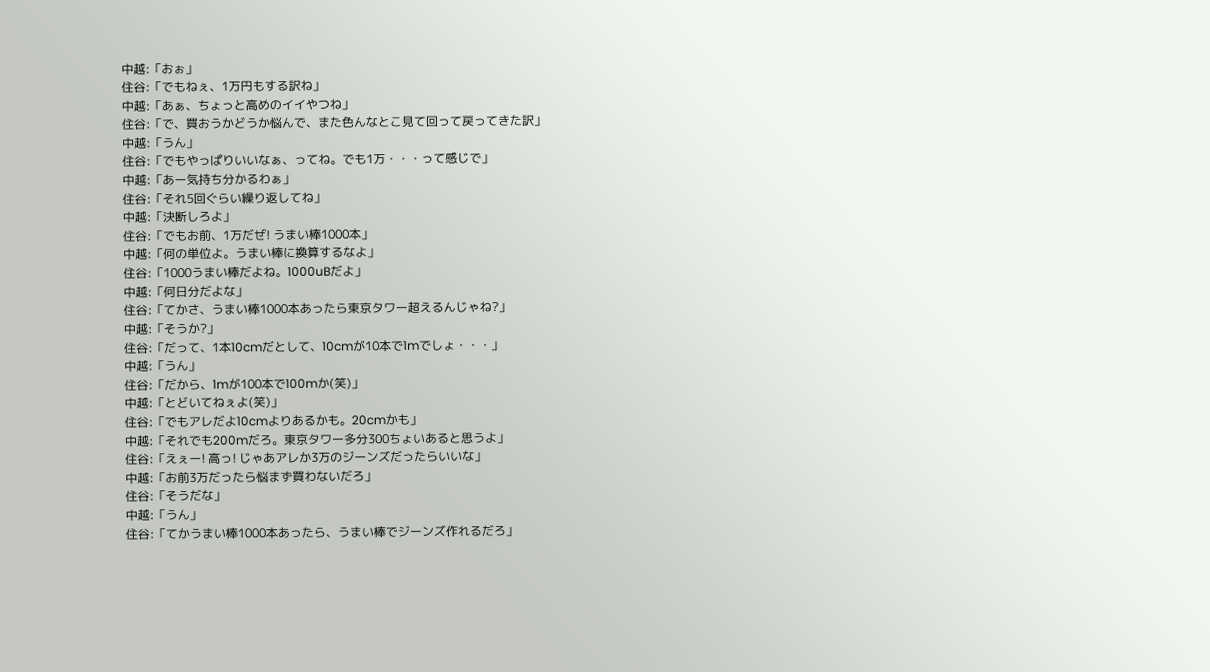中越:「おぉ」
住谷:「でもねぇ、1万円もする訳ね」
中越:「あぁ、ちょっと高めのイイやつね」
住谷:「で、買おうかどうか悩んで、また色んなとこ見て回って戻ってきた訳」
中越:「うん」
住谷:「でもやっぱりいいなぁ、ってね。でも1万・・・って感じで」
中越:「あー気持ち分かるわぁ」
住谷:「それ5回ぐらい繰り返してね」
中越:「決断しろよ」
住谷:「でもお前、1万だぜ! うまい棒1000本」
中越:「何の単位よ。うまい棒に換算するなよ」
住谷:「1000うまい棒だよね。1000uBだよ」
中越:「何日分だよな」
住谷:「てかさ、うまい棒1000本あったら東京タワー超えるんじゃね?」
中越:「そうか?」
住谷:「だって、1本10cmだとして、10cmが10本で1mでしょ・・・」
中越:「うん」
住谷:「だから、1mが100本で100mか(笑)」
中越:「とどいてねぇよ(笑)」
住谷:「でもアレだよ10cmよりあるかも。20cmかも」
中越:「それでも200mだろ。東京タワー多分300ちょいあると思うよ」
住谷:「えぇー! 高っ! じゃあアレか3万のジーンズだったらいいな」
中越:「お前3万だったら悩まず買わないだろ」
住谷:「そうだな」
中越:「うん」
住谷:「てかうまい棒1000本あったら、うまい棒でジーンズ作れるだろ」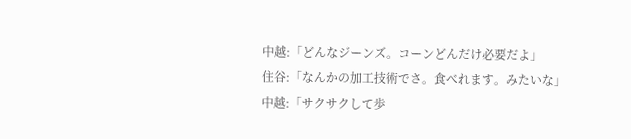中越:「どんなジーンズ。コーンどんだけ必要だよ」
住谷:「なんかの加工技術でさ。食べれます。みたいな」
中越:「サクサクして歩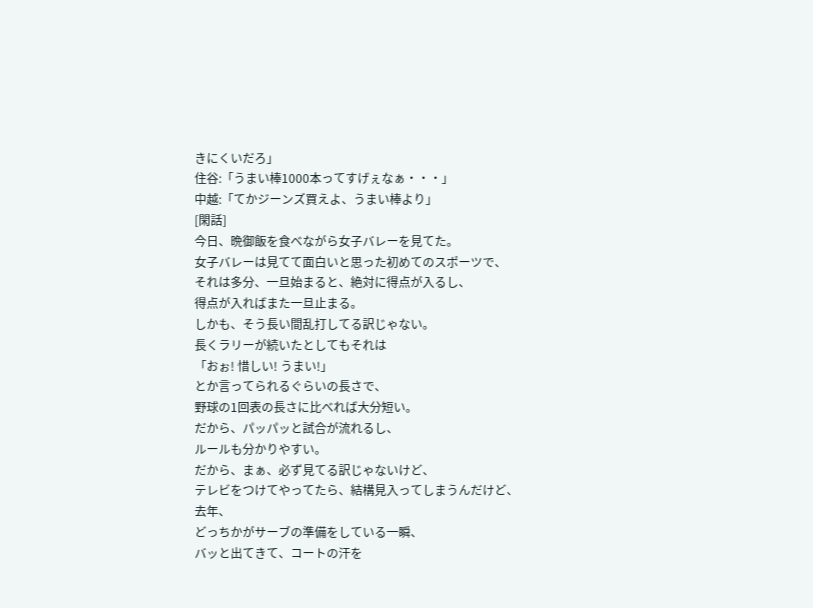きにくいだろ」
住谷:「うまい棒1000本ってすげぇなぁ・・・」
中越:「てかジーンズ買えよ、うまい棒より」
[閑話]
今日、晩御飯を食べながら女子バレーを見てた。
女子バレーは見てて面白いと思った初めてのスポーツで、
それは多分、一旦始まると、絶対に得点が入るし、
得点が入ればまた一旦止まる。
しかも、そう長い間乱打してる訳じゃない。
長くラリーが続いたとしてもそれは
「おぉ! 惜しい! うまい!」
とか言ってられるぐらいの長さで、
野球の1回表の長さに比べれば大分短い。
だから、パッパッと試合が流れるし、
ルールも分かりやすい。
だから、まぁ、必ず見てる訳じゃないけど、
テレビをつけてやってたら、結構見入ってしまうんだけど、
去年、
どっちかがサーブの準備をしている一瞬、
バッと出てきて、コートの汗を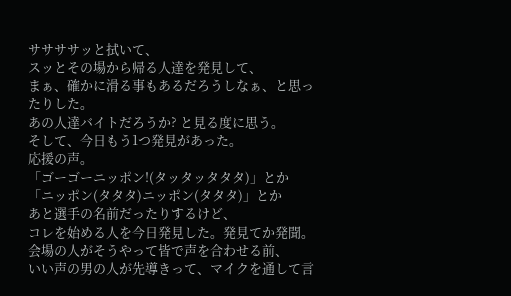ササササッと拭いて、
スッとその場から帰る人達を発見して、
まぁ、確かに滑る事もあるだろうしなぁ、と思ったりした。
あの人達バイトだろうか? と見る度に思う。
そして、今日もう1つ発見があった。
応援の声。
「ゴーゴーニッポン!(タッタッタタタ)」とか
「ニッポン(タタタ)ニッポン(タタタ)」とか
あと選手の名前だったりするけど、
コレを始める人を今日発見した。発見てか発聞。
会場の人がそうやって皆で声を合わせる前、
いい声の男の人が先導きって、マイクを通して言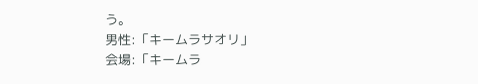う。
男性:「キームラサオリ」
会場:「キームラ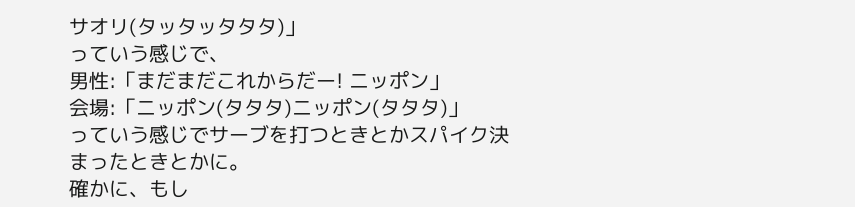サオリ(タッタッタタタ)」
っていう感じで、
男性:「まだまだこれからだー! ニッポン」
会場:「ニッポン(タタタ)ニッポン(タタタ)」
っていう感じでサーブを打つときとかスパイク決まったときとかに。
確かに、もし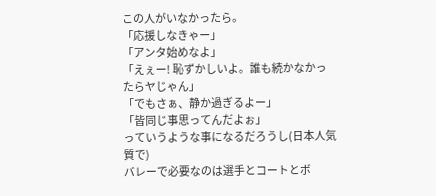この人がいなかったら。
「応援しなきゃー」
「アンタ始めなよ」
「えぇー! 恥ずかしいよ。誰も続かなかったらヤじゃん」
「でもさぁ、静か過ぎるよー」
「皆同じ事思ってんだよぉ」
っていうような事になるだろうし(日本人気質で)
バレーで必要なのは選手とコートとボ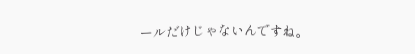ールだけじゃないんですね。